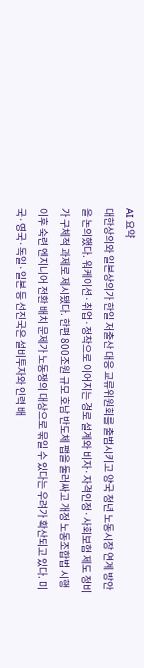AI 요약
대한상의와 일본상의가 한일 저출산 대응 교류위원회를 출범시키고 양국 청년 노동시장 연계 방안을 논의했다. 워케이션·취업·정착으로 이어지는 경로 설계와 비자·자격인정·사회보험 제도 정비가 구체적 과제로 제시됐다. 한편 800조원 규모 호남 반도체 팹을 둘러싸고 개정 노동조합법 시행 이후 숙련 엔지니어 전환 배치 문제가 노동쟁의 대상으로 묶일 수 있다는 우려가 확산되고 있다. 미국·영국·독일·일본 등 선진국은 설비투자와 인력 배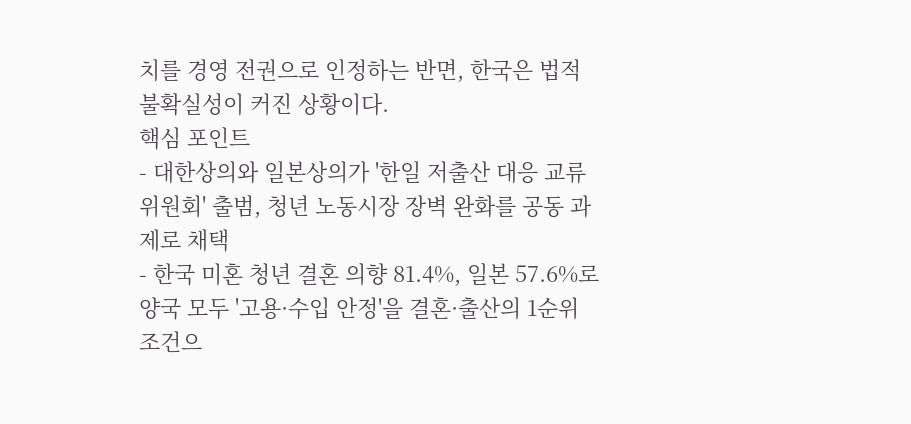치를 경영 전권으로 인정하는 반면, 한국은 법적 불확실성이 커진 상황이다.
핵심 포인트
- 대한상의와 일본상의가 '한일 저출산 대응 교류위원회' 출범, 청년 노동시장 장벽 완화를 공동 과제로 채택
- 한국 미혼 청년 결혼 의향 81.4%, 일본 57.6%로 양국 모두 '고용·수입 안정'을 결혼·출산의 1순위 조건으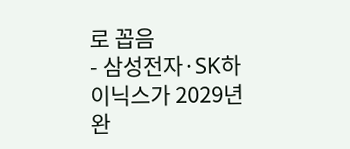로 꼽음
- 삼성전자·SK하이닉스가 2029년 완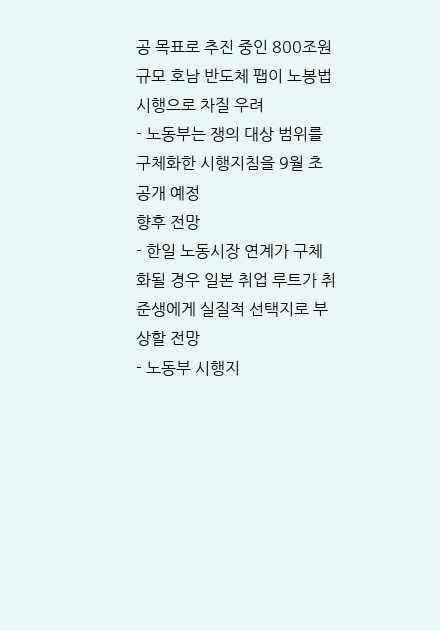공 목표로 추진 중인 800조원 규모 호남 반도체 팹이 노봉법 시행으로 차질 우려
- 노동부는 쟁의 대상 범위를 구체화한 시행지침을 9월 초 공개 예정
향후 전망
- 한일 노동시장 연계가 구체화될 경우 일본 취업 루트가 취준생에게 실질적 선택지로 부상할 전망
- 노동부 시행지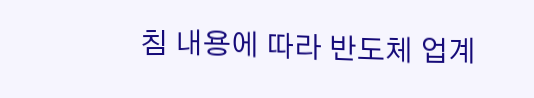침 내용에 따라 반도체 업계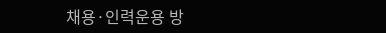채용·인력운용 방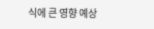식에 큰 영향 예상